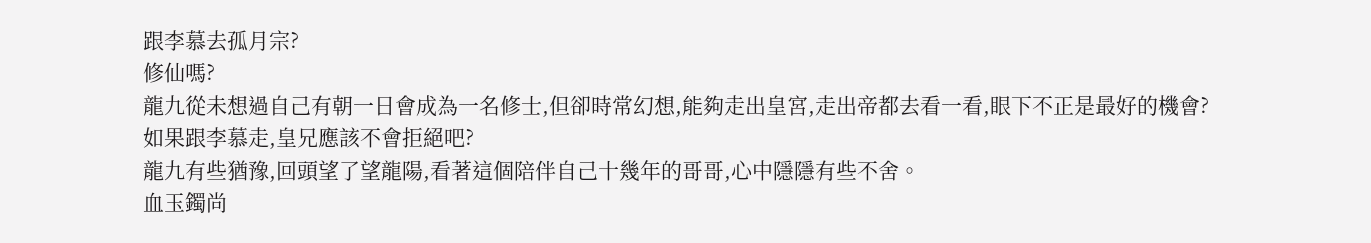跟李慕去孤月宗?
修仙嗎?
龍九從未想過自己有朝一日會成為一名修士,但卻時常幻想,能夠走出皇宮,走出帝都去看一看,眼下不正是最好的機會?
如果跟李慕走,皇兄應該不會拒絕吧?
龍九有些猶豫,回頭望了望龍陽,看著這個陪伴自己十幾年的哥哥,心中隱隱有些不舍。
血玉鐲尚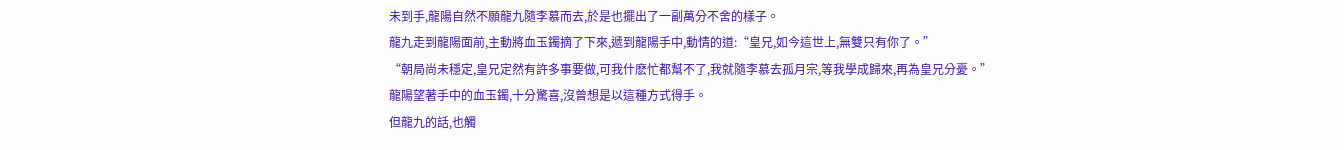未到手,龍陽自然不願龍九隨李慕而去,於是也擺出了一副萬分不舍的樣子。
龍九走到龍陽面前,主動將血玉鐲摘了下來,遞到龍陽手中,動情的道:“皇兄,如今這世上,無雙只有你了。”
“朝局尚未穩定,皇兄定然有許多事要做,可我什麽忙都幫不了,我就隨李慕去孤月宗,等我學成歸來,再為皇兄分憂。”
龍陽望著手中的血玉鐲,十分驚喜,沒曾想是以這種方式得手。
但龍九的話,也觸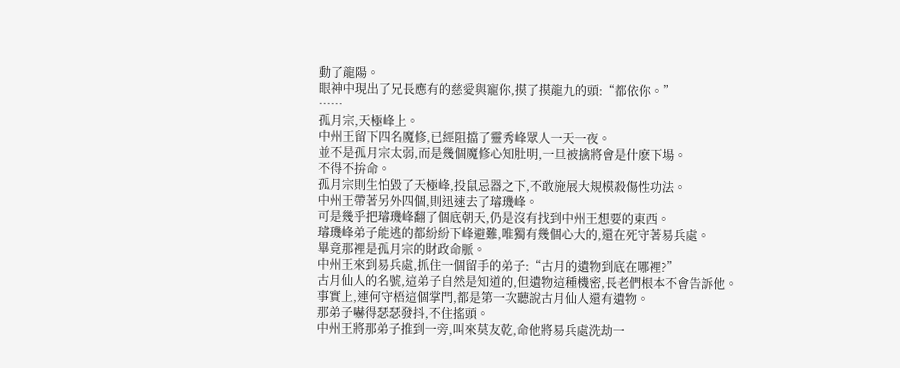動了龍陽。
眼神中現出了兄長應有的慈愛與寵你,摸了摸龍九的頭:“都依你。”
……
孤月宗,天極峰上。
中州王留下四名魔修,已經阻擋了靈秀峰眾人一天一夜。
並不是孤月宗太弱,而是幾個魔修心知肚明,一旦被擒將會是什麽下場。
不得不拚命。
孤月宗則生怕毀了天極峰,投鼠忌器之下,不敢施展大規模殺傷性功法。
中州王帶著另外四個,則迅速去了璿璣峰。
可是幾乎把璿璣峰翻了個底朝天,仍是沒有找到中州王想要的東西。
璿璣峰弟子能逃的都紛紛下峰避難,唯獨有幾個心大的,還在死守著易兵處。
畢竟那裡是孤月宗的財政命脈。
中州王來到易兵處,抓住一個留手的弟子:“古月的遺物到底在哪裡?”
古月仙人的名號,這弟子自然是知道的,但遺物這種機密,長老們根本不會告訴他。
事實上,連何守梧這個掌門,都是第一次聽說古月仙人還有遺物。
那弟子嚇得瑟瑟發抖,不住搖頭。
中州王將那弟子推到一旁,叫來莫友乾,命他將易兵處洗劫一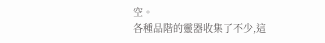空。
各種品階的靈器收集了不少,這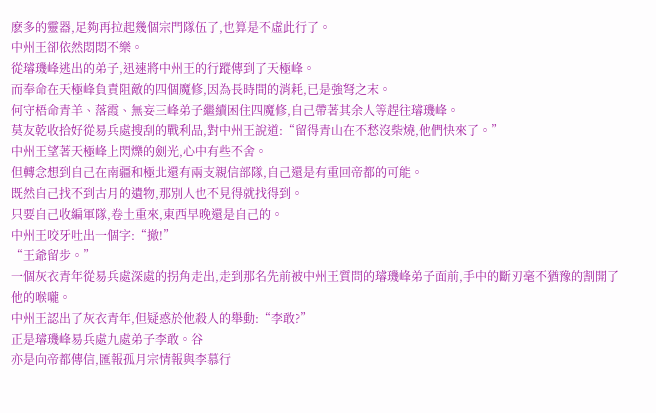麽多的靈器,足夠再拉起幾個宗門隊伍了,也算是不虛此行了。
中州王卻依然悶悶不樂。
從璿璣峰逃出的弟子,迅速將中州王的行蹤傳到了天極峰。
而奉命在天極峰負責阻敵的四個魔修,因為長時間的消耗,已是強弩之末。
何守梧命青羊、落霞、無妄三峰弟子繼續困住四魔修,自己帶著其余人等趕往璿璣峰。
莫友乾收拾好從易兵處搜刮的戰利品,對中州王說道:“留得青山在不愁沒柴燒,他們快來了。”
中州王望著天極峰上閃爍的劍光,心中有些不舍。
但轉念想到自己在南疆和極北還有兩支親信部隊,自己還是有重回帝都的可能。
既然自己找不到古月的遺物,那別人也不見得就找得到。
只要自己收編軍隊,卷土重來,東西早晚還是自己的。
中州王咬牙吐出一個字:“撤!”
“王爺留步。”
一個灰衣青年從易兵處深處的拐角走出,走到那名先前被中州王質問的璿璣峰弟子面前,手中的斷刃毫不猶豫的割開了他的喉嚨。
中州王認出了灰衣青年,但疑惑於他殺人的舉動:“李敢?”
正是璿璣峰易兵處九處弟子李敢。谷
亦是向帝都傳信,匯報孤月宗情報與李慕行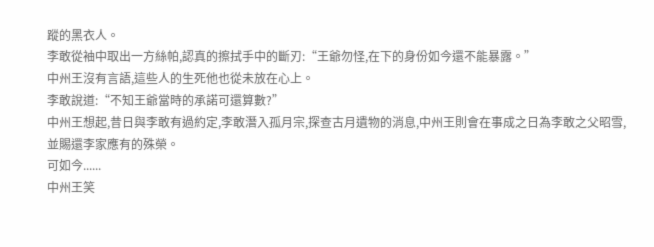蹤的黑衣人。
李敢從袖中取出一方絲帕,認真的擦拭手中的斷刃:“王爺勿怪,在下的身份如今還不能暴露。”
中州王沒有言語,這些人的生死他也從未放在心上。
李敢說道:“不知王爺當時的承諾可還算數?”
中州王想起,昔日與李敢有過約定,李敢潛入孤月宗,探查古月遺物的消息,中州王則會在事成之日為李敢之父昭雪,並賜還李家應有的殊榮。
可如今......
中州王笑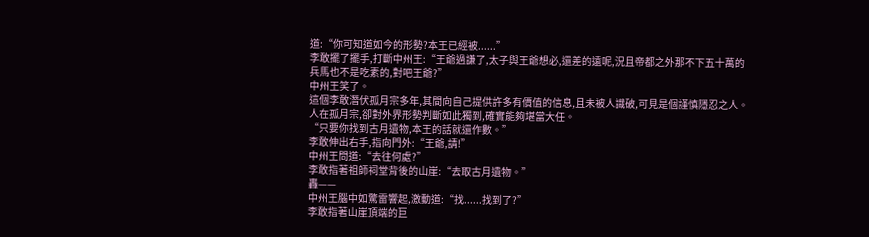道:“你可知道如今的形勢?本王已經被......”
李敢擺了擺手,打斷中州王:“王爺過謙了,太子與王爺想必,還差的遠呢,況且帝都之外那不下五十萬的兵馬也不是吃素的,對吧王爺?”
中州王笑了。
這個李敢潛伏孤月宗多年,其間向自己提供許多有價值的信息,且未被人識破,可見是個謹慎隱忍之人。
人在孤月宗,卻對外界形勢判斷如此獨到,確實能夠堪當大任。
“只要你找到古月遺物,本王的話就還作數。”
李敢伸出右手,指向門外:“王爺,請!”
中州王問道:“去往何處?”
李敢指著祖師祠堂背後的山崖:“去取古月遺物。”
轟——
中州王腦中如驚雷響起,激動道:“找......找到了?”
李敢指著山崖頂端的巨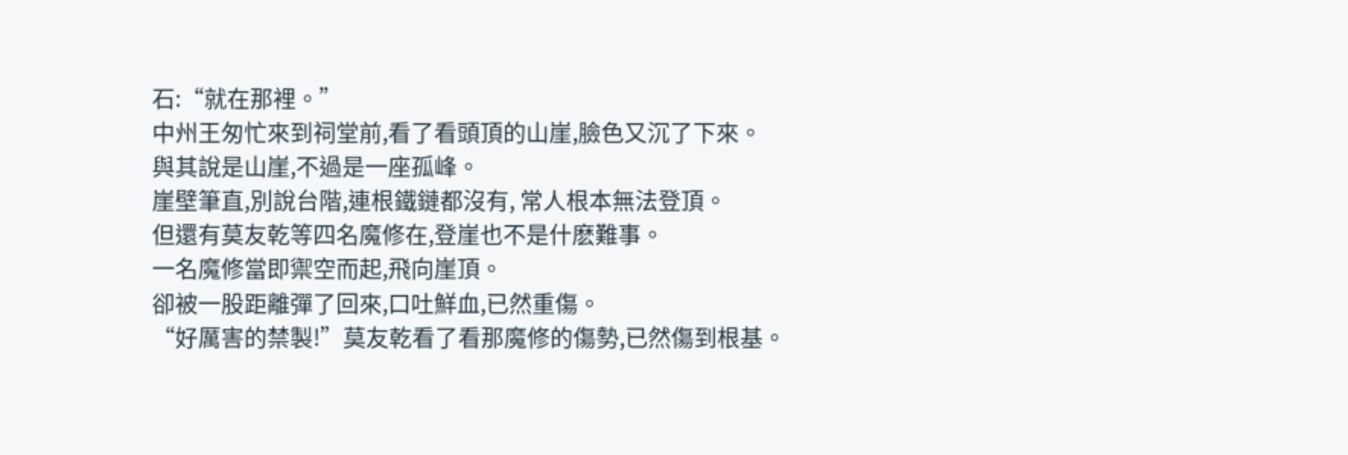石:“就在那裡。”
中州王匆忙來到祠堂前,看了看頭頂的山崖,臉色又沉了下來。
與其說是山崖,不過是一座孤峰。
崖壁筆直,別說台階,連根鐵鏈都沒有, 常人根本無法登頂。
但還有莫友乾等四名魔修在,登崖也不是什麽難事。
一名魔修當即禦空而起,飛向崖頂。
卻被一股距離彈了回來,口吐鮮血,已然重傷。
“好厲害的禁製!”莫友乾看了看那魔修的傷勢,已然傷到根基。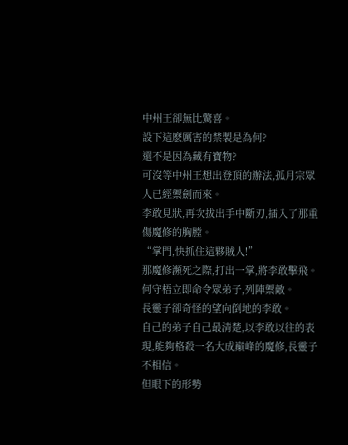中州王卻無比驚喜。
設下這麽厲害的禁製是為何?
還不是因為藏有寶物?
可沒等中州王想出登頂的辦法,孤月宗眾人已經禦劍而來。
李敢見狀,再次拔出手中斷刃,插入了那重傷魔修的胸膛。
“掌門,快抓住這夥賊人!”
那魔修瀕死之際,打出一掌,將李敢擊飛。
何守梧立即命令眾弟子,列陣禦敵。
長靈子卻奇怪的望向倒地的李敢。
自己的弟子自己最清楚,以李敢以往的表現,能夠格殺一名大成巔峰的魔修,長靈子不相信。
但眼下的形勢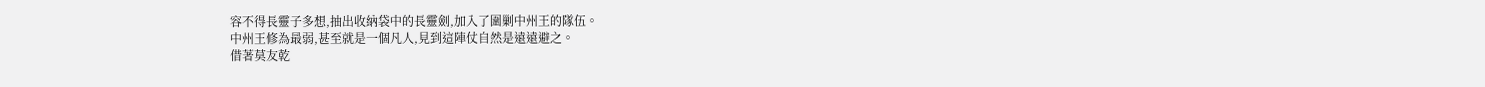容不得長靈子多想,抽出收納袋中的長靈劍,加入了圍剿中州王的隊伍。
中州王修為最弱,甚至就是一個凡人,見到這陣仗自然是遠遠避之。
借著莫友乾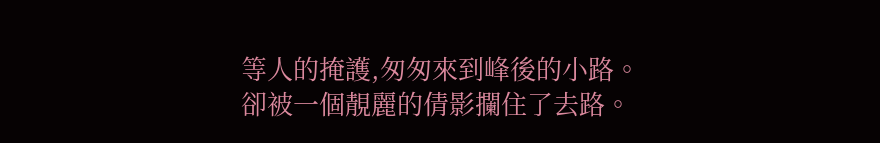等人的掩護,匆匆來到峰後的小路。
卻被一個靚麗的倩影攔住了去路。